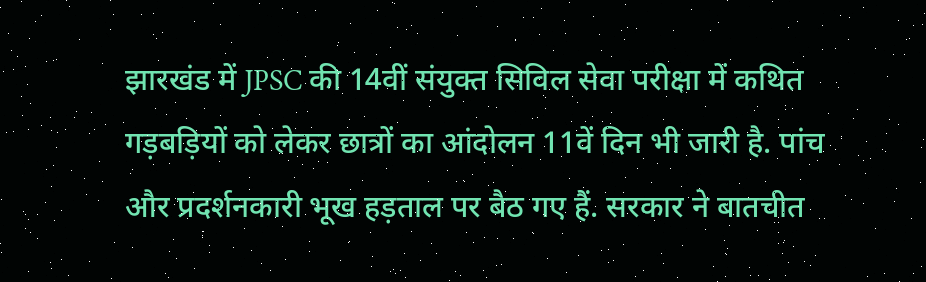झारखंड में JPSC की 14वीं संयुक्त सिविल सेवा परीक्षा में कथित गड़बड़ियों को लेकर छात्रों का आंदोलन 11वें दिन भी जारी है. पांच और प्रदर्शनकारी भूख हड़ताल पर बैठ गए हैं. सरकार ने बातचीत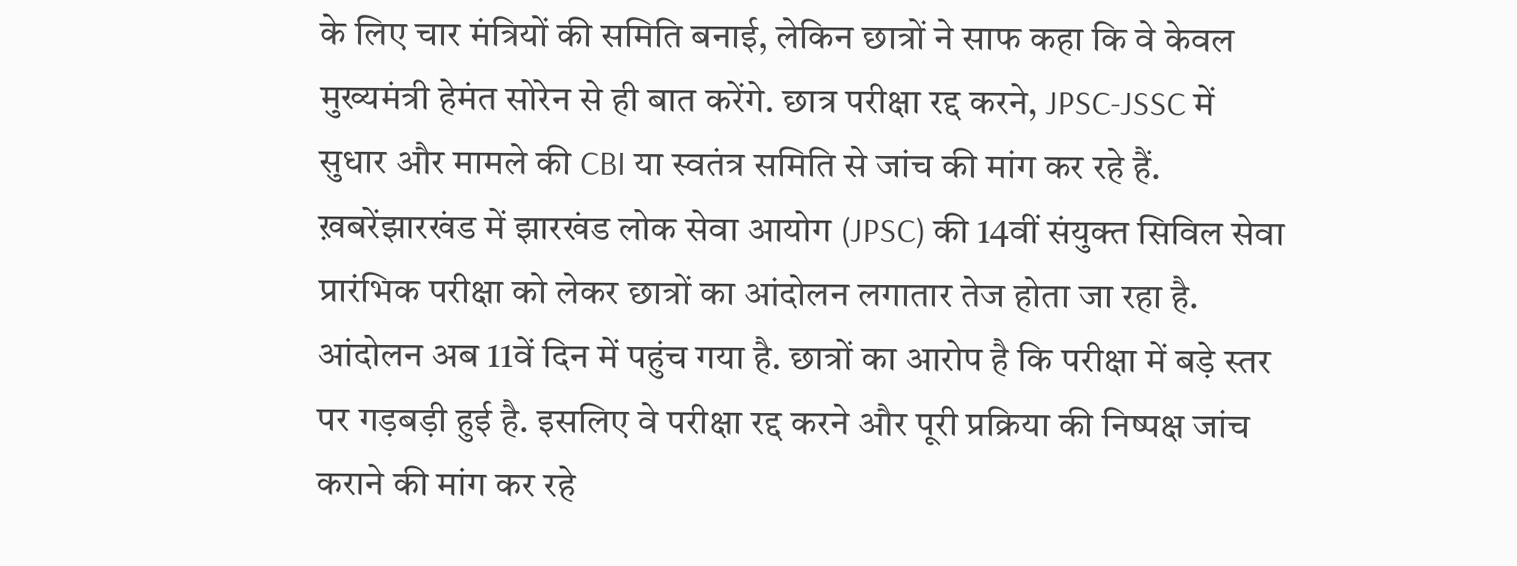के लिए चार मंत्रियों की समिति बनाई, लेकिन छात्रों ने साफ कहा कि वे केवल मुख्यमंत्री हेमंत सोरेन से ही बात करेंगे. छात्र परीक्षा रद्द करने, JPSC-JSSC में सुधार और मामले की CBI या स्वतंत्र समिति से जांच की मांग कर रहे हैं.
ख़बरेंझारखंड में झारखंड लोक सेवा आयोग (JPSC) की 14वीं संयुक्त सिविल सेवा प्रारंभिक परीक्षा को लेकर छात्रों का आंदोलन लगातार तेज होता जा रहा है. आंदोलन अब 11वें दिन में पहुंच गया है. छात्रों का आरोप है कि परीक्षा में बड़े स्तर पर गड़बड़ी हुई है. इसलिए वे परीक्षा रद्द करने और पूरी प्रक्रिया की निष्पक्ष जांच कराने की मांग कर रहे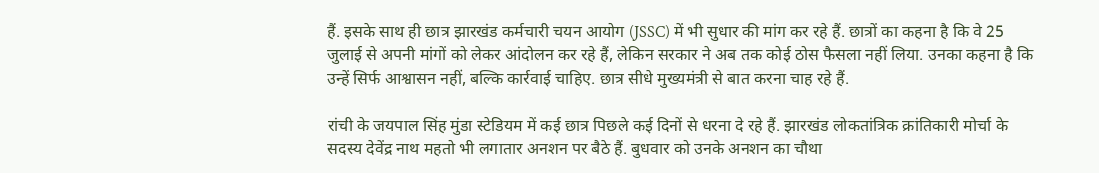हैं. इसके साथ ही छात्र झारखंड कर्मचारी चयन आयोग (JSSC) में भी सुधार की मांग कर रहे हैं. छात्रों का कहना है कि वे 25 जुलाई से अपनी मांगों को लेकर आंदोलन कर रहे हैं, लेकिन सरकार ने अब तक कोई ठोस फैसला नहीं लिया. उनका कहना है कि उन्हें सिर्फ आश्वासन नहीं, बल्कि कार्रवाई चाहिए. छात्र सीधे मुख्यमंत्री से बात करना चाह रहे हैं.

रांची के जयपाल सिंह मुंडा स्टेडियम में कई छात्र पिछले कई दिनों से धरना दे रहे हैं. झारखंड लोकतांत्रिक क्रांतिकारी मोर्चा के सदस्य देवेंद्र नाथ महतो भी लगातार अनशन पर बैठे हैं. बुधवार को उनके अनशन का चौथा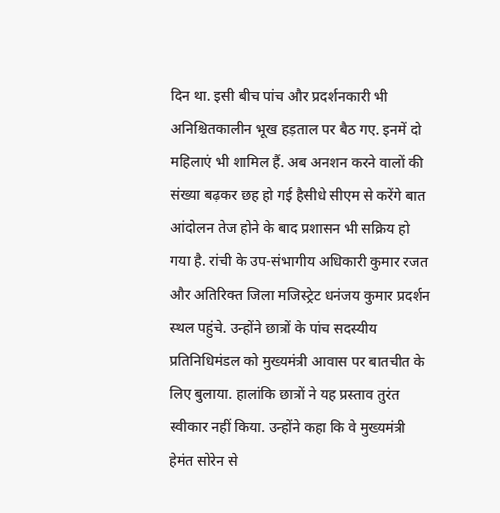दिन था. इसी बीच पांच और प्रदर्शनकारी भी अनिश्चितकालीन भूख हड़ताल पर बैठ गए. इनमें दो महिलाएं भी शामिल हैं. अब अनशन करने वालों की संख्या बढ़कर छह हो गई हैसीधे सीएम से करेंगे बात
आंदोलन तेज होने के बाद प्रशासन भी सक्रिय हो गया है. रांची के उप-संभागीय अधिकारी कुमार रजत और अतिरिक्त जिला मजिस्ट्रेट धनंजय कुमार प्रदर्शन स्थल पहुंचे. उन्होंने छात्रों के पांच सदस्यीय प्रतिनिधिमंडल को मुख्यमंत्री आवास पर बातचीत के लिए बुलाया. हालांकि छात्रों ने यह प्रस्ताव तुरंत स्वीकार नहीं किया. उन्होंने कहा कि वे मुख्यमंत्री हेमंत सोरेन से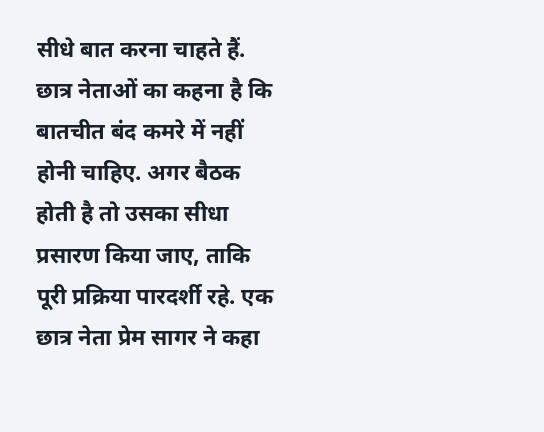सीधे बात करना चाहते हैं. छात्र नेताओं का कहना है कि बातचीत बंद कमरे में नहीं होनी चाहिए. अगर बैठक होती है तो उसका सीधा प्रसारण किया जाए, ताकि पूरी प्रक्रिया पारदर्शी रहे. एक छात्र नेता प्रेम सागर ने कहा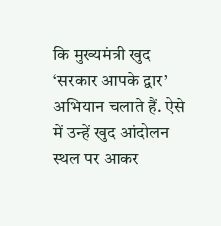कि मुख्यमंत्री खुद ‘सरकार आपके द्वार’ अभियान चलाते हैं. ऐसे में उन्हें खुद आंदोलन स्थल पर आकर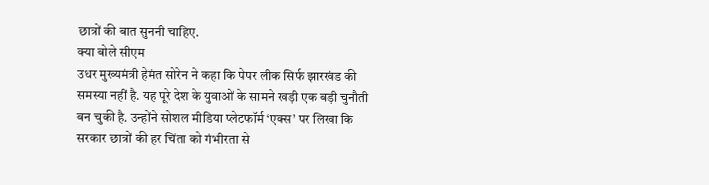छात्रों की बात सुननी चाहिए.
क्या बोले सीएम
उधर मुख्यमंत्री हेमंत सोरेन ने कहा कि पेपर लीक सिर्फ झारखंड की समस्या नहीं है. यह पूरे देश के युवाओं के सामने खड़ी एक बड़ी चुनौती बन चुकी है. उन्होंने सोशल मीडिया प्लेटफॉर्म ‘एक्स’ पर लिखा कि सरकार छात्रों की हर चिंता को गंभीरता से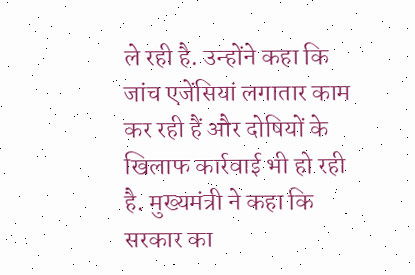ले रही है. उन्होंने कहा कि जांच एजेंसियां लगातार काम कर रही हैं और दोषियों के खिलाफ कार्रवाई भी हो रही है. मुख्यमंत्री ने कहा कि सरकार का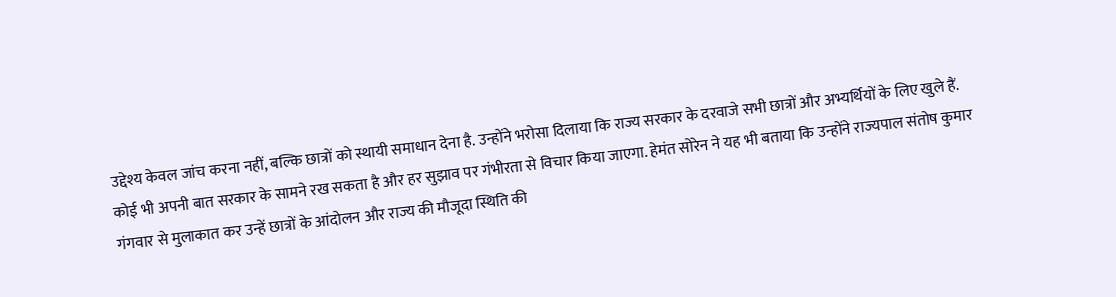उद्देश्य केवल जांच करना नहीं, बल्कि छात्रों को स्थायी समाधान देना है. उन्होंने भरोसा दिलाया कि राज्य सरकार के दरवाजे सभी छात्रों और अभ्यर्थियों के लिए खुले हैं. कोई भी अपनी बात सरकार के सामने रख सकता है और हर सुझाव पर गंभीरता से विचार किया जाएगा. हेमंत सोरेन ने यह भी बताया कि उन्होंने राज्यपाल संतोष कुमार गंगवार से मुलाकात कर उन्हें छात्रों के आंदोलन और राज्य की मौजूदा स्थिति की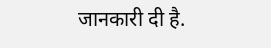जानकारी दी है.